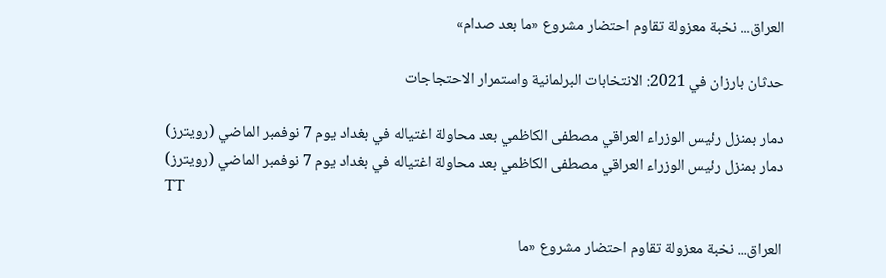العراق... نخبة معزولة تقاوم احتضار مشروع «ما بعد صدام»

حدثان بارزان في 2021: الانتخابات البرلمانية واستمرار الاحتجاجات

دمار بمنزل رئيس الوزراء العراقي مصطفى الكاظمي بعد محاولة اغتياله في بغداد يوم 7 نوفمبر الماضي (رويترز)
دمار بمنزل رئيس الوزراء العراقي مصطفى الكاظمي بعد محاولة اغتياله في بغداد يوم 7 نوفمبر الماضي (رويترز)
TT

العراق... نخبة معزولة تقاوم احتضار مشروع «ما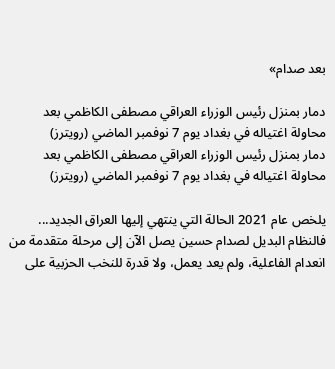بعد صدام»

دمار بمنزل رئيس الوزراء العراقي مصطفى الكاظمي بعد محاولة اغتياله في بغداد يوم 7 نوفمبر الماضي (رويترز)
دمار بمنزل رئيس الوزراء العراقي مصطفى الكاظمي بعد محاولة اغتياله في بغداد يوم 7 نوفمبر الماضي (رويترز)

يلخص عام 2021 الحالة التي ينتهي إليها العراق الجديد... فالنظام البديل لصدام حسين يصل الآن إلى مرحلة متقدمة من انعدام الفاعلية، ولم يعد يعمل، ولا قدرة للنخب الحزبية على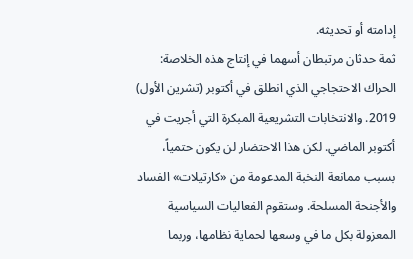إدامته أو تحديثه.
ثمة حدثان مرتبطان أسهما في إنتاج هذه الخلاصة: الحراك الاحتجاجي الذي انطلق في أكتوبر (تشرين الأول) 2019. والانتخابات التشريعية المبكرة التي أجريت في أكتوبر الماضي. لكن هذا الاحتضار لن يكون حتمياً، بسبب ممانعة النخبة المدعومة من «كارتيلات» الفساد والأجنحة المسلحة. وستقوم الفعاليات السياسية المعزولة بكل ما في وسعها لحماية نظامها، وربما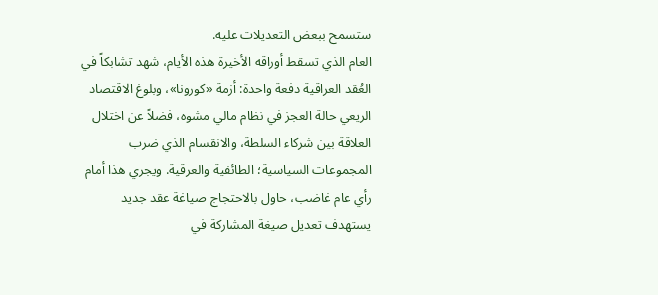ستسمح ببعض التعديلات عليه.
العام الذي تسقط أوراقه الأخيرة هذه الأيام، شهد تشابكاً في العُقد العراقية دفعة واحدة: أزمة «كورونا»، وبلوغ الاقتصاد الريعي حالة العجز في نظام مالي مشوه، فضلاً عن اختلال العلاقة بين شركاء السلطة، والانقسام الذي ضرب المجموعات السياسية؛ الطائفية والعرقية. ويجري هذا أمام رأي عام غاضب، حاول بالاحتجاج صياغة عقد جديد يستهدف تعديل صيغة المشاركة في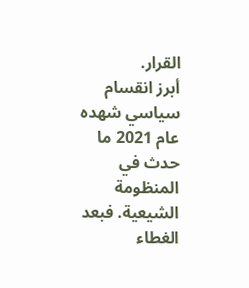القرار.
أبرز انقسام سياسي شهده عام 2021 ما حدث في المنظومة الشيعية. فبعد الغطاء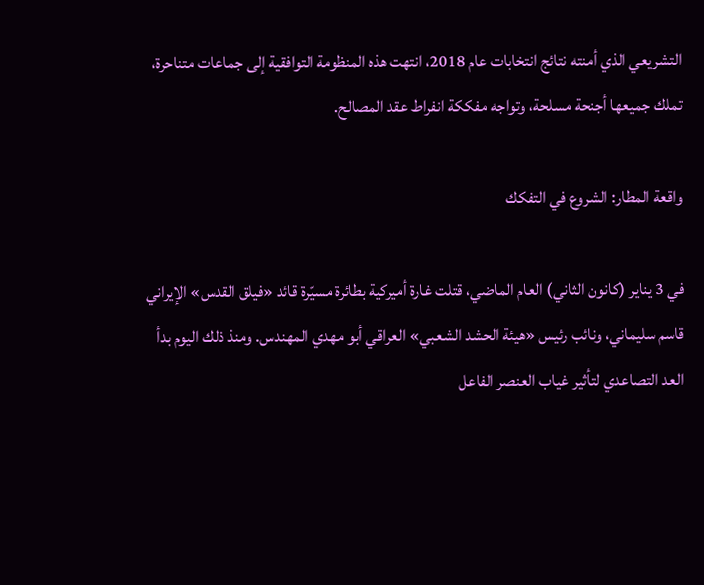التشريعي الذي أمنته نتائج انتخابات عام 2018، انتهت هذه المنظومة التوافقية إلى جماعات متناحرة، تملك جميعها أجنحة مسلحة، وتواجه مفككة انفراط عقد المصالح.

واقعة المطار: الشروع في التفكك

في 3 يناير (كانون الثاني) العام الماضي، قتلت غارة أميركية بطائرة مسيّرة قائد «فيلق القدس» الإيراني قاسم سليماني، ونائب رئيس «هيئة الحشد الشعبي» العراقي أبو مهدي المهندس. ومنذ ذلك اليوم بدأ العد التصاعدي لتأثير غياب العنصر الفاعل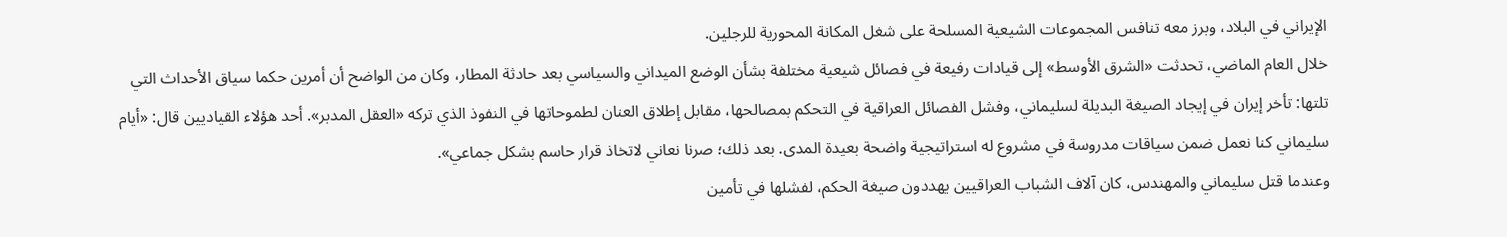الإيراني في البلاد، وبرز معه تنافس المجموعات الشيعية المسلحة على شغل المكانة المحورية للرجلين.
خلال العام الماضي، تحدثت «الشرق الأوسط» إلى قيادات رفيعة في فصائل شيعية مختلفة بشأن الوضع الميداني والسياسي بعد حادثة المطار، وكان من الواضح أن أمرين حكما سياق الأحداث التي تلتها: تأخر إيران في إيجاد الصيغة البديلة لسليماني، وفشل الفصائل العراقية في التحكم بمصالحها، مقابل إطلاق العنان لطموحاتها في النفوذ الذي تركه «العقل المدبر». أحد هؤلاء القياديين قال: «أيام سليماني كنا نعمل ضمن سياقات مدروسة في مشروع له استراتيجية واضحة بعيدة المدى. بعد ذلك؛ صرنا نعاني لاتخاذ قرار حاسم بشكل جماعي».
وعندما قتل سليماني والمهندس، كان آلاف الشباب العراقيين يهددون صيغة الحكم، لفشلها في تأمين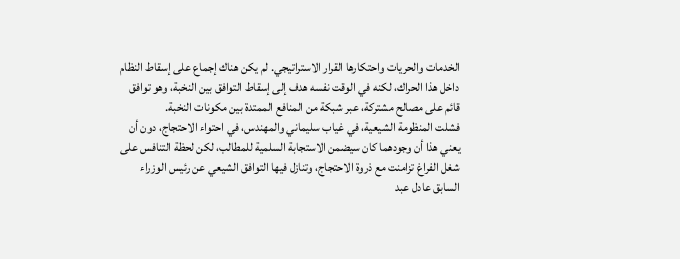الخدمات والحريات واحتكارها القرار الاستراتيجي. لم يكن هناك إجماع على إسقاط النظام داخل هذا الحراك، لكنه في الوقت نفسه هدف إلى إسقاط التوافق بين النخبة، وهو توافق قائم على مصالح مشتركة، عبر شبكة من المنافع الممتدة بين مكونات النخبة.
فشلت المنظومة الشيعية، في غياب سليماني والمهندس، في احتواء الاحتجاج، دون أن يعني هذا أن وجودهما كان سيضمن الاستجابة السلمية للمطالب، لكن لحظة التنافس على شغل الفراغ تزامنت مع ذروة الاحتجاج، وتنازل فيها التوافق الشيعي عن رئيس الوزراء السابق عادل عبد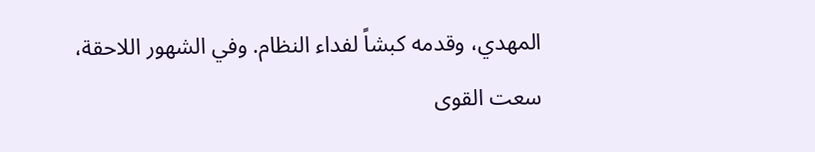المهدي، وقدمه كبشاً لفداء النظام. وفي الشهور اللاحقة، سعت القوى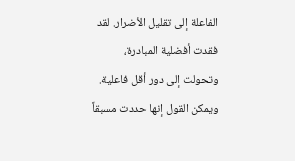الفاعلة إلى تقليل الأضرار. لقد فقدت أفضلية المبادرة، وتحولت إلى دور أقل فاعلية. ويمكن القول إنها حددت مسبقاً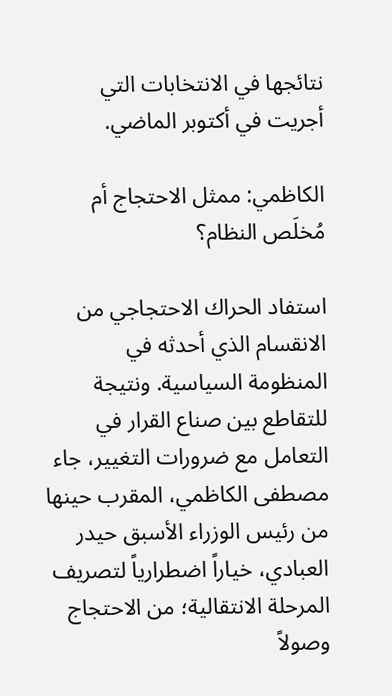نتائجها في الانتخابات التي أجريت في أكتوبر الماضي.

الكاظمي: ممثل الاحتجاج أم مُخلَص النظام؟

استفاد الحراك الاحتجاجي من الانقسام الذي أحدثه في المنظومة السياسية. ونتيجة للتقاطع بين صناع القرار في التعامل مع ضرورات التغيير، جاء مصطفى الكاظمي، المقرب حينها من رئيس الوزراء الأسبق حيدر العبادي، خياراً اضطرارياً لتصريف المرحلة الانتقالية؛ من الاحتجاج وصولاً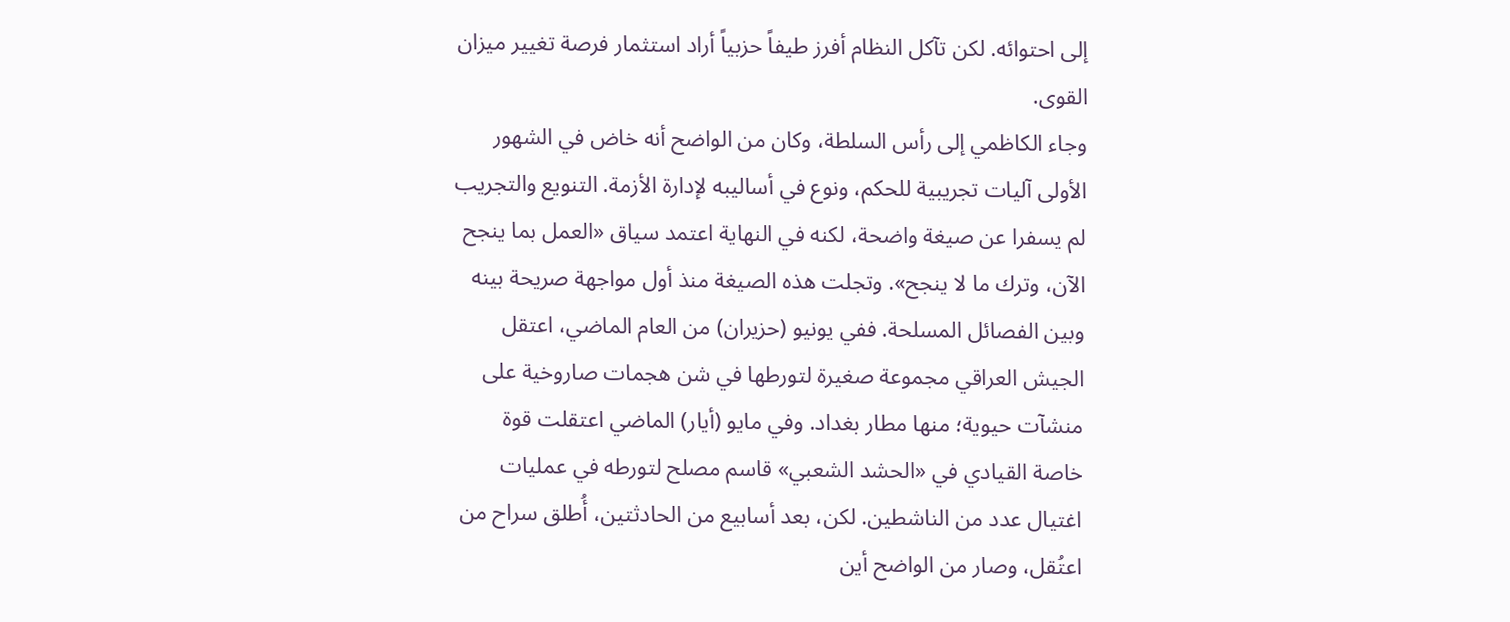إلى احتوائه. لكن تآكل النظام أفرز طيفاً حزبياً أراد استثمار فرصة تغيير ميزان القوى.
وجاء الكاظمي إلى رأس السلطة، وكان من الواضح أنه خاض في الشهور الأولى آليات تجريبية للحكم، ونوع في أساليبه لإدارة الأزمة. التنويع والتجريب لم يسفرا عن صيغة واضحة، لكنه في النهاية اعتمد سياق «العمل بما ينجح الآن، وترك ما لا ينجح». وتجلت هذه الصيغة منذ أول مواجهة صريحة بينه وبين الفصائل المسلحة. ففي يونيو (حزيران) من العام الماضي، اعتقل الجيش العراقي مجموعة صغيرة لتورطها في شن هجمات صاروخية على منشآت حيوية؛ منها مطار بغداد. وفي مايو (أيار) الماضي اعتقلت قوة خاصة القيادي في «الحشد الشعبي» قاسم مصلح لتورطه في عمليات اغتيال عدد من الناشطين. لكن، بعد أسابيع من الحادثتين، أُطلق سراح من اعتُقل، وصار من الواضح أين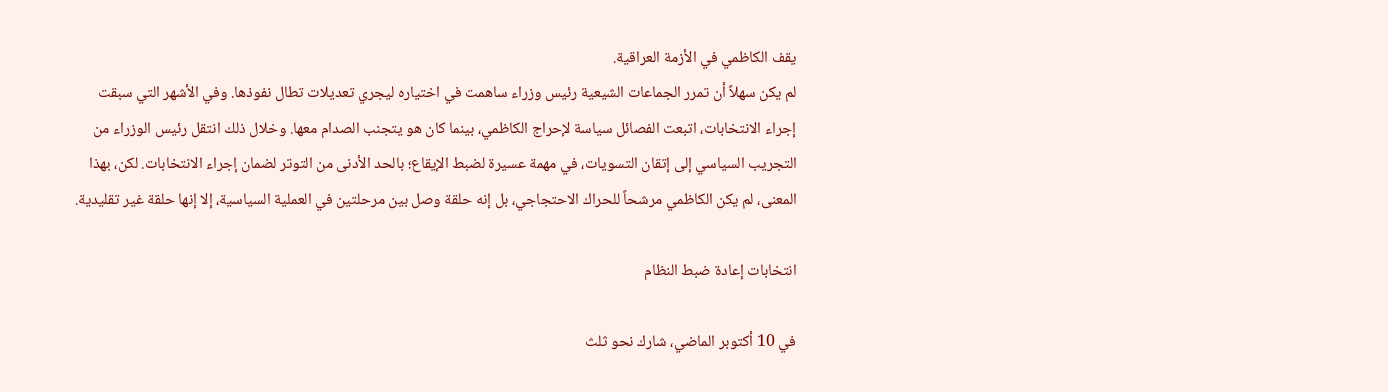يقف الكاظمي في الأزمة العراقية.
لم يكن سهلاً أن تمرر الجماعات الشيعية رئيس وزراء ساهمت في اختياره ليجري تعديلات تطال نفوذها. وفي الأشهر التي سبقت إجراء الانتخابات، اتبعت الفصائل سياسة لإحراج الكاظمي، بينما كان هو يتجنب الصدام معها. وخلال ذلك انتقل رئيس الوزراء من التجريب السياسي إلى إتقان التسويات، في مهمة عسيرة لضبط الإيقاع؛ بالحد الأدنى من التوتر لضمان إجراء الانتخابات. لكن، بهذا المعنى، لم يكن الكاظمي مرشحاً للحراك الاحتجاجي، بل إنه حلقة وصل بين مرحلتين في العملية السياسية، إلا إنها حلقة غير تقليدية.

انتخابات إعادة ضبط النظام

في 10 أكتوبر الماضي، شارك نحو ثلث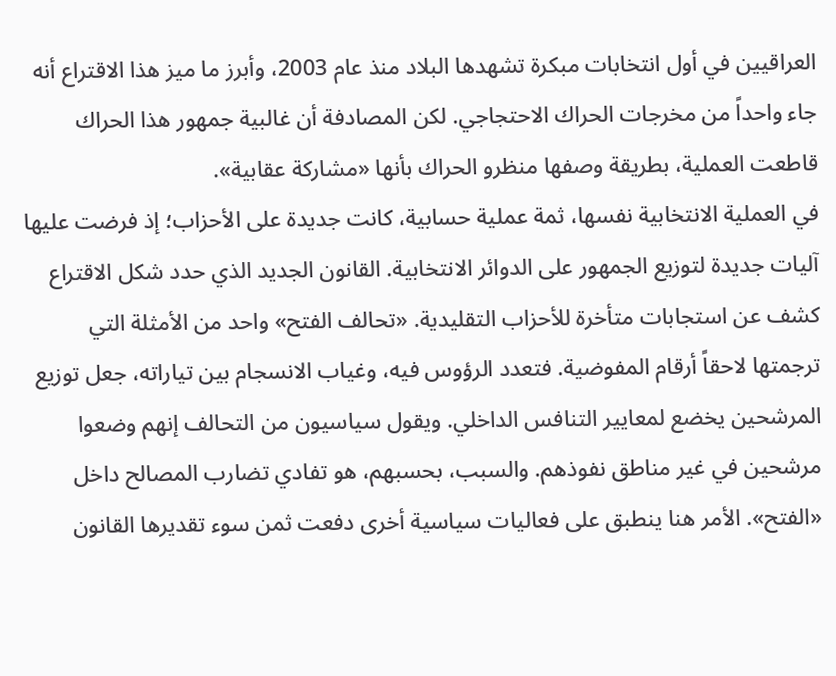العراقيين في أول انتخابات مبكرة تشهدها البلاد منذ عام 2003، وأبرز ما ميز هذا الاقتراع أنه جاء واحداً من مخرجات الحراك الاحتجاجي. لكن المصادفة أن غالبية جمهور هذا الحراك قاطعت العملية، بطريقة وصفها منظرو الحراك بأنها «مشاركة عقابية».
في العملية الانتخابية نفسها، ثمة عملية حسابية، كانت جديدة على الأحزاب؛ إذ فرضت عليها آليات جديدة لتوزيع الجمهور على الدوائر الانتخابية. القانون الجديد الذي حدد شكل الاقتراع كشف عن استجابات متأخرة للأحزاب التقليدية. «تحالف الفتح» واحد من الأمثلة التي ترجمتها لاحقاً أرقام المفوضية. فتعدد الرؤوس فيه، وغياب الانسجام بين تياراته، جعل توزيع المرشحين يخضع لمعايير التنافس الداخلي. ويقول سياسيون من التحالف إنهم وضعوا مرشحين في غير مناطق نفوذهم. والسبب، بحسبهم، هو تفادي تضارب المصالح داخل «الفتح». الأمر هنا ينطبق على فعاليات سياسية أخرى دفعت ثمن سوء تقديرها القانون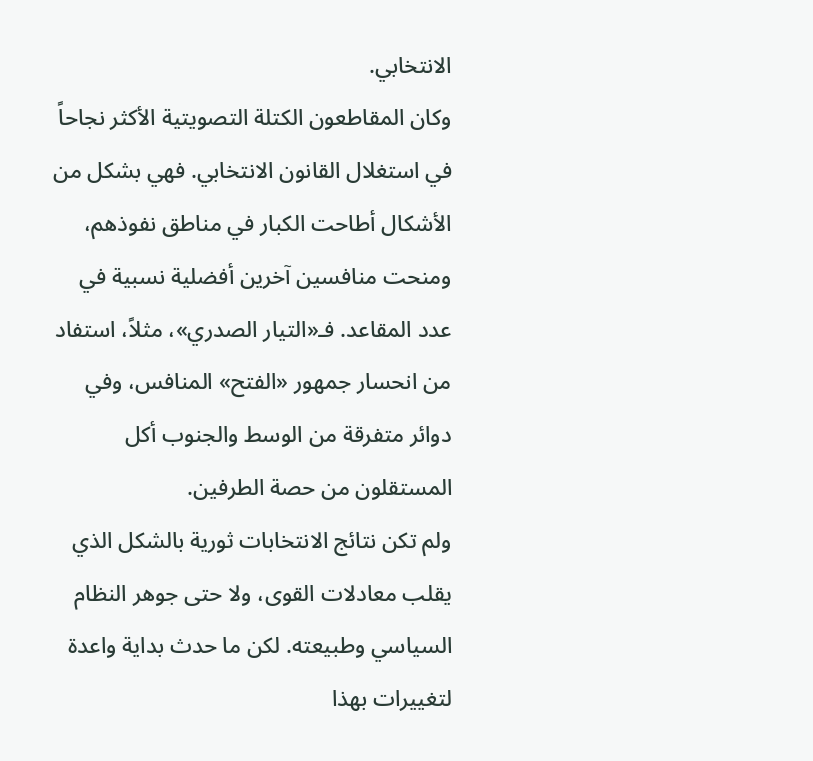الانتخابي.
وكان المقاطعون الكتلة التصويتية الأكثر نجاحاً في استغلال القانون الانتخابي. فهي بشكل من الأشكال أطاحت الكبار في مناطق نفوذهم، ومنحت منافسين آخرين أفضلية نسبية في عدد المقاعد. فـ«التيار الصدري»، مثلاً، استفاد من انحسار جمهور «الفتح» المنافس، وفي دوائر متفرقة من الوسط والجنوب أكل المستقلون من حصة الطرفين.
ولم تكن نتائج الانتخابات ثورية بالشكل الذي يقلب معادلات القوى، ولا حتى جوهر النظام السياسي وطبيعته. لكن ما حدث بداية واعدة لتغييرات بهذا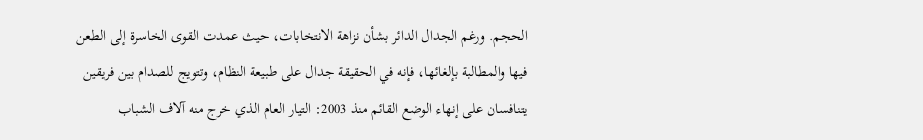الحجم. ورغم الجدال الدائر بشأن نزاهة الانتخابات، حيث عمدت القوى الخاسرة إلى الطعن فيها والمطالبة بإلغائها، فإنه في الحقيقة جدال على طبيعة النظام، وتتويج للصدام بين فريقين يتنافسان على إنهاء الوضع القائم منذ 2003: التيار العام الذي خرج منه آلاف الشباب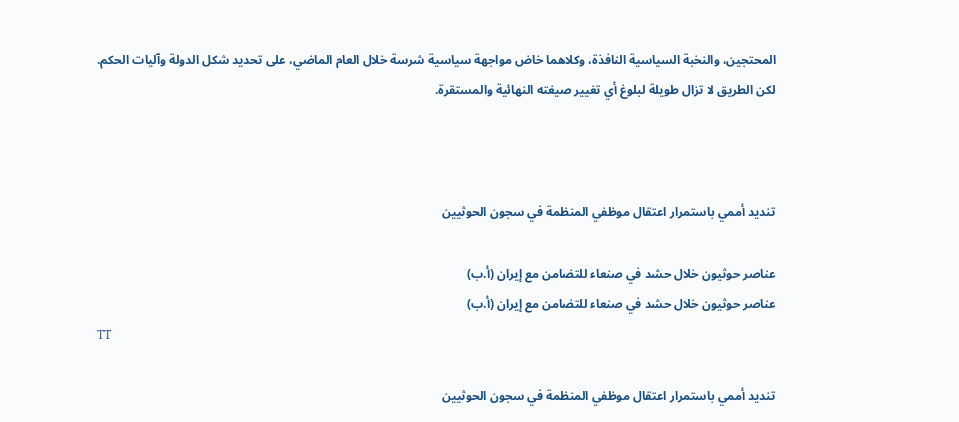المحتجين، والنخبة السياسية النافذة، وكلاهما خاض مواجهة سياسية شرسة خلال العام الماضي، على تحديد شكل الدولة وآليات الحكم.
لكن الطريق لا تزال طويلة لبلوغ أي تغيير صيغته النهائية والمستقرة.



تنديد أممي باستمرار اعتقال موظفي المنظمة في سجون الحوثيين

عناصر حوثيون خلال حشد في صنعاء للتضامن مع إيران (أ.ب)
عناصر حوثيون خلال حشد في صنعاء للتضامن مع إيران (أ.ب)
TT

تنديد أممي باستمرار اعتقال موظفي المنظمة في سجون الحوثيين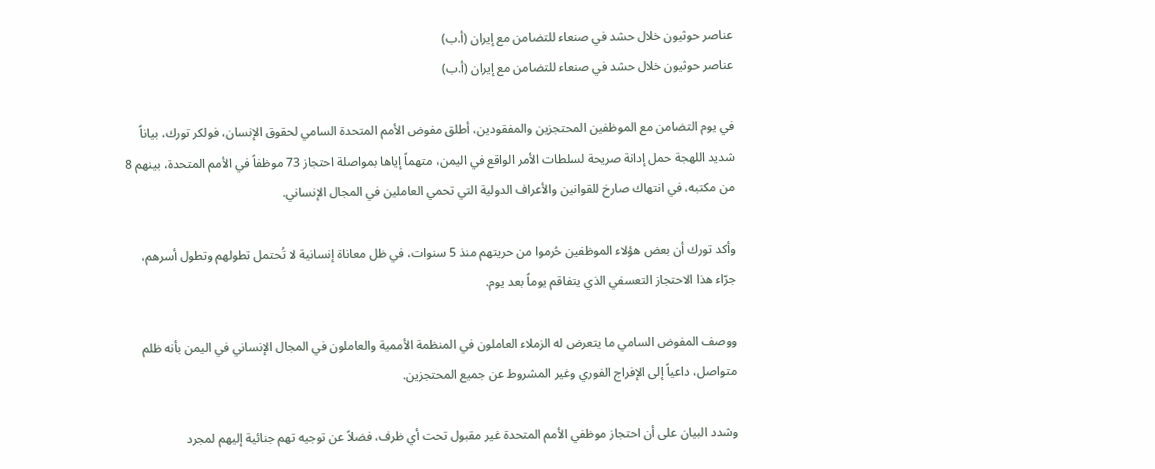عناصر حوثيون خلال حشد في صنعاء للتضامن مع إيران (أ.ب)
عناصر حوثيون خلال حشد في صنعاء للتضامن مع إيران (أ.ب)

في يوم التضامن مع الموظفين المحتجزين والمفقودين، أطلق مفوض الأمم المتحدة السامي لحقوق الإنسان، فولكر تورك، بياناً شديد اللهجة حمل إدانة صريحة لسلطات الأمر الواقع في اليمن، متهماً إياها بمواصلة احتجاز 73 موظفاً في الأمم المتحدة، بينهم 8 من مكتبه، في انتهاك صارخ للقوانين والأعراف الدولية التي تحمي العاملين في المجال الإنساني.

وأكد تورك أن بعض هؤلاء الموظفين حُرموا من حريتهم منذ 5 سنوات، في ظل معاناة إنسانية لا تُحتمل تطولهم وتطول أسرهم، جرّاء هذا الاحتجاز التعسفي الذي يتفاقم يوماً بعد يوم.

ووصف المفوض السامي ما يتعرض له الزملاء العاملون في المنظمة الأممية والعاملون في المجال الإنساني في اليمن بأنه ظلم متواصل، داعياً إلى الإفراج الفوري وغير المشروط عن جميع المحتجزين.

وشدد البيان على أن احتجاز موظفي الأمم المتحدة غير مقبول تحت أي ظرف، فضلاً عن توجيه تهم جنائية إليهم لمجرد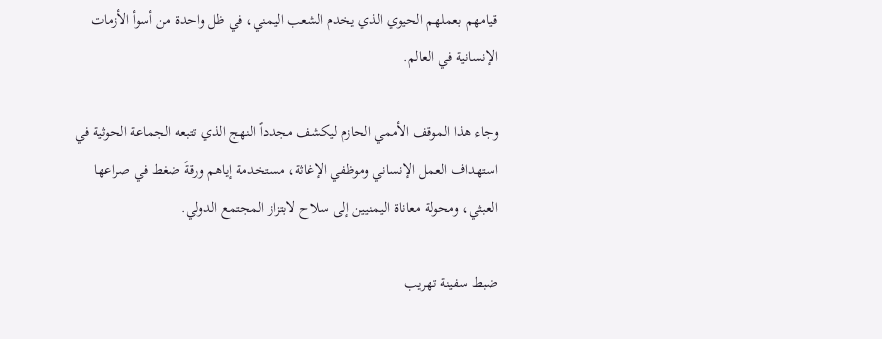قيامهم بعملهم الحيوي الذي يخدم الشعب اليمني، في ظل واحدة من أسوأ الأزمات الإنسانية في العالم.

وجاء هذا الموقف الأممي الحازم ليكشف مجدداً النهج الذي تتبعه الجماعة الحوثية في استهداف العمل الإنساني وموظفي الإغاثة، مستخدمة إياهم ورقةَ ضغط في صراعها العبثي، ومحولة معاناة اليمنيين إلى سلاح لابتزاز المجتمع الدولي.

ضبط سفينة تهريب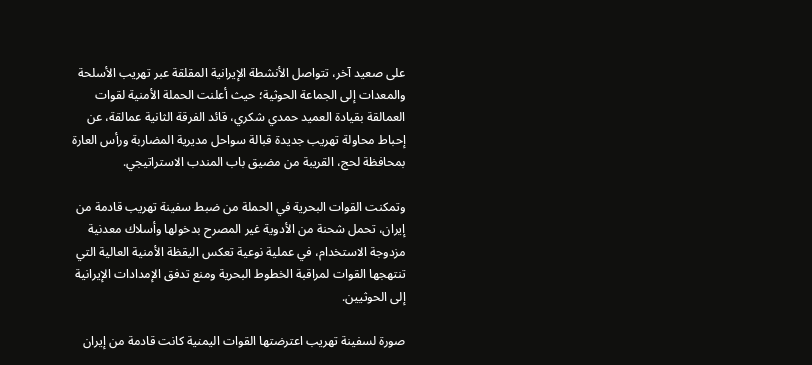على صعيد آخر، تتواصل الأنشطة الإيرانية المقلقة عبر تهريب الأسلحة والمعدات إلى الجماعة الحوثية؛ حيث أعلنت الحملة الأمنية لقوات العمالقة بقيادة العميد حمدي شكري، قائد الفرقة الثانية عمالقة، عن إحباط محاولة تهريب جديدة قبالة سواحل مديرية المضاربة ورأس العارة بمحافظة لحج، القريبة من مضيق باب المندب الاستراتيجي.

وتمكنت القوات البحرية في الحملة من ضبط سفينة تهريب قادمة من إيران، تحمل شحنة من الأدوية غير المصرح بدخولها وأسلاك معدنية مزدوجة الاستخدام، في عملية نوعية تعكس اليقظة الأمنية العالية التي تنتهجها القوات لمراقبة الخطوط البحرية ومنع تدفق الإمدادات الإيرانية إلى الحوثيين.

صورة لسفينة تهريب اعترضتها القوات اليمنية كانت قادمة من إيران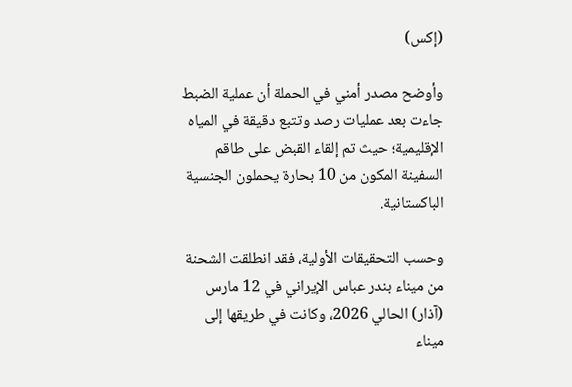(إكس)

وأوضح مصدر أمني في الحملة أن عملية الضبط جاءت بعد عمليات رصد وتتبع دقيقة في المياه الإقليمية؛ حيث تم إلقاء القبض على طاقم السفينة المكون من 10 بحارة يحملون الجنسية الباكستانية.

وحسب التحقيقات الأولية، فقد انطلقت الشحنة من ميناء بندر عباس الإيراني في 12 مارس (آذار) الحالي 2026، وكانت في طريقها إلى ميناء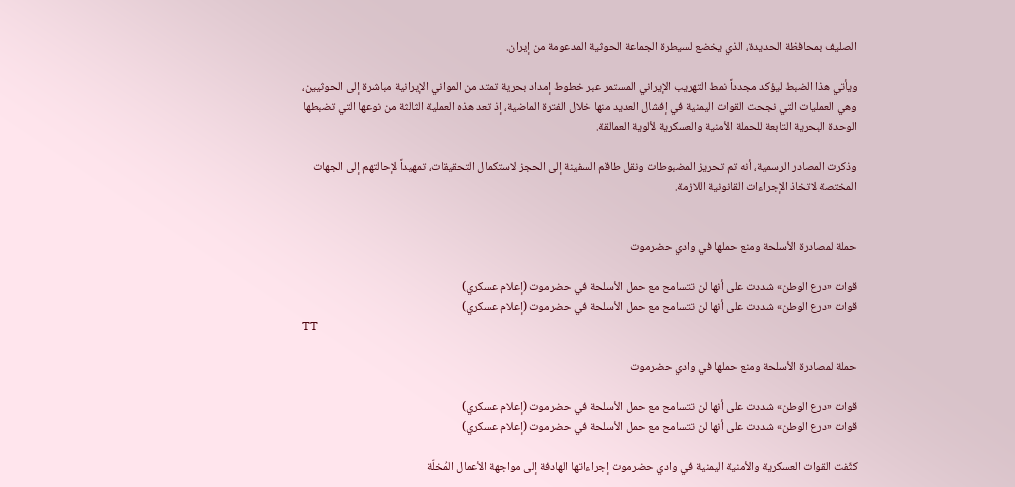الصليف بمحافظة الحديدة، الذي يخضع لسيطرة الجماعة الحوثية المدعومة من إيران.

ويأتي هذا الضبط ليؤكد مجدداً نمط التهريب الإيراني المستمر عبر خطوط إمداد بحرية تمتد من المواني الإيرانية مباشرة إلى الحوثيين، وهي العمليات التي نجحت القوات اليمنية في إفشال العديد منها خلال الفترة الماضية، إذ تعد هذه العملية الثالثة من نوعها التي تضبطها الوحدة البحرية التابعة للحملة الأمنية والعسكرية لألوية العمالقة.

وذكرت المصادر الرسمية، أنه تم تحريز المضبوطات ونقل طاقم السفينة إلى الحجز لاستكمال التحقيقات، تمهيداً لإحالتهم إلى الجهات المختصة لاتخاذ الإجراءات القانونية اللازمة.


حملة لمصادرة الأسلحة ومنع حملها في وادي حضرموت

قوات «درع الوطن» شددت على أنها لن تتسامح مع حمل الأسلحة في حضرموت (إعلام عسكري)
قوات «درع الوطن» شددت على أنها لن تتسامح مع حمل الأسلحة في حضرموت (إعلام عسكري)
TT

حملة لمصادرة الأسلحة ومنع حملها في وادي حضرموت

قوات «درع الوطن» شددت على أنها لن تتسامح مع حمل الأسلحة في حضرموت (إعلام عسكري)
قوات «درع الوطن» شددت على أنها لن تتسامح مع حمل الأسلحة في حضرموت (إعلام عسكري)

كثّفت القوات العسكرية والأمنية اليمنية في وادي حضرموت إجراءاتها الهادفة إلى مواجهة الأعمال المُخلّة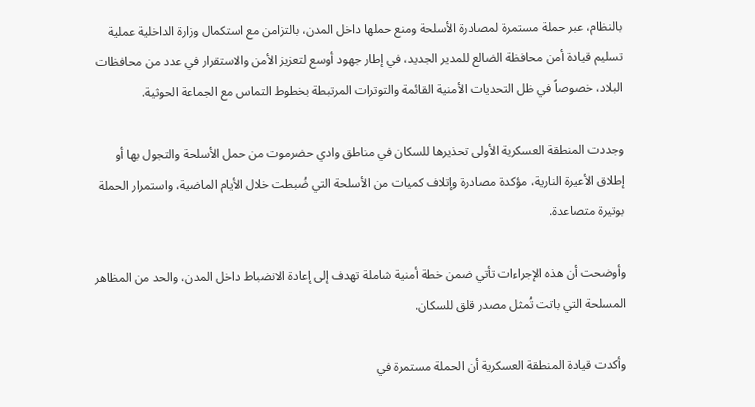بالنظام، عبر حملة مستمرة لمصادرة الأسلحة ومنع حملها داخل المدن، بالتزامن مع استكمال وزارة الداخلية عملية تسليم قيادة أمن محافظة الضالع للمدير الجديد، في إطار جهود أوسع لتعزيز الأمن والاستقرار في عدد من محافظات البلاد، خصوصاً في ظل التحديات الأمنية القائمة والتوترات المرتبطة بخطوط التماس مع الجماعة الحوثية.

وجددت المنطقة العسكرية الأولى تحذيرها للسكان في مناطق وادي حضرموت من حمل الأسلحة والتجول بها أو إطلاق الأعيرة النارية، مؤكدة مصادرة وإتلاف كميات من الأسلحة التي ضُبطت خلال الأيام الماضية، واستمرار الحملة بوتيرة متصاعدة.

وأوضحت أن هذه الإجراءات تأتي ضمن خطة أمنية شاملة تهدف إلى إعادة الانضباط داخل المدن، والحد من المظاهر المسلحة التي باتت تُمثل مصدر قلق للسكان.

وأكدت قيادة المنطقة العسكرية أن الحملة مستمرة في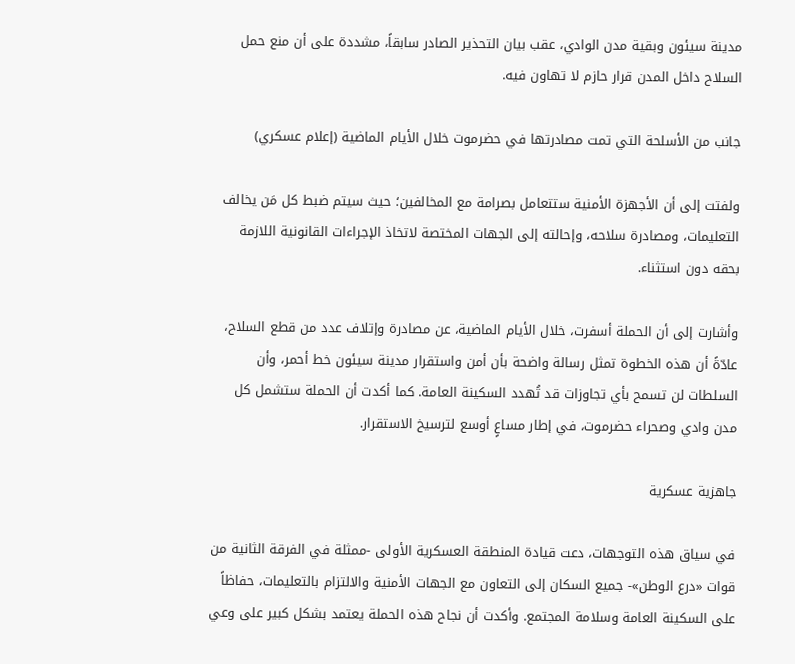مدينة سيئون وبقية مدن الوادي، عقب بيان التحذير الصادر سابقاً، مشددة على أن منع حمل السلاح داخل المدن قرار حازم لا تهاون فيه.

جانب من الأسلحة التي تمت مصادرتها في حضرموت خلال الأيام الماضية (إعلام عسكري)

ولفتت إلى أن الأجهزة الأمنية ستتعامل بصرامة مع المخالفين؛ حيث سيتم ضبط كل مَن يخالف التعليمات، ومصادرة سلاحه، وإحالته إلى الجهات المختصة لاتخاذ الإجراءات القانونية اللازمة بحقه دون استثناء.

وأشارت إلى أن الحملة أسفرت، خلال الأيام الماضية، عن مصادرة وإتلاف عدد من قطع السلاح، عادّةً أن هذه الخطوة تمثل رسالة واضحة بأن أمن واستقرار مدينة سيئون خط أحمر، وأن السلطات لن تسمح بأي تجاوزات قد تُهدد السكينة العامة. كما أكدت أن الحملة ستشمل كل مدن وادي وصحراء حضرموت، في إطار مساعٍ أوسع لترسيخ الاستقرار.

جاهزية عسكرية

في سياق هذه التوجهات، دعت قيادة المنطقة العسكرية الأولى -ممثلة في الفرقة الثانية من قوات «درع الوطن»- جميع السكان إلى التعاون مع الجهات الأمنية والالتزام بالتعليمات، حفاظاً على السكينة العامة وسلامة المجتمع. وأكدت أن نجاح هذه الحملة يعتمد بشكل كبير على وعي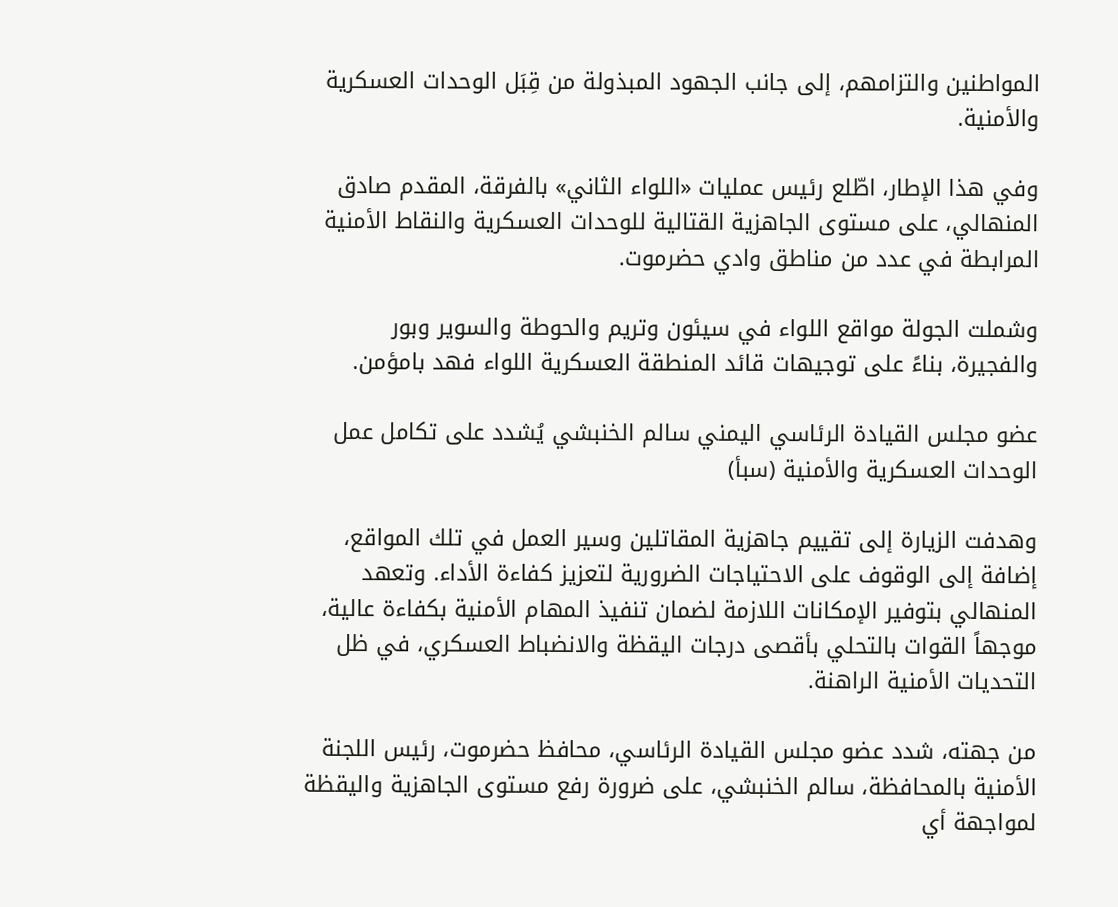المواطنين والتزامهم، إلى جانب الجهود المبذولة من قِبَل الوحدات العسكرية والأمنية.

وفي هذا الإطار، اطّلع رئيس عمليات «اللواء الثاني» بالفرقة، المقدم صادق المنهالي، على مستوى الجاهزية القتالية للوحدات العسكرية والنقاط الأمنية المرابطة في عدد من مناطق وادي حضرموت.

وشملت الجولة مواقع اللواء في سيئون وتريم والحوطة والسوير وبور والفجيرة، بناءً على توجيهات قائد المنطقة العسكرية اللواء فهد بامؤمن.

عضو مجلس القيادة الرئاسي اليمني سالم الخنبشي يُشدد على تكامل عمل الوحدات العسكرية والأمنية (سبأ)

وهدفت الزيارة إلى تقييم جاهزية المقاتلين وسير العمل في تلك المواقع، إضافة إلى الوقوف على الاحتياجات الضرورية لتعزيز كفاءة الأداء. وتعهد المنهالي بتوفير الإمكانات اللازمة لضمان تنفيذ المهام الأمنية بكفاءة عالية، موجهاً القوات بالتحلي بأقصى درجات اليقظة والانضباط العسكري، في ظل التحديات الأمنية الراهنة.

من جهته، شدد عضو مجلس القيادة الرئاسي، محافظ حضرموت، رئيس اللجنة الأمنية بالمحافظة، سالم الخنبشي، على ضرورة رفع مستوى الجاهزية واليقظة لمواجهة أي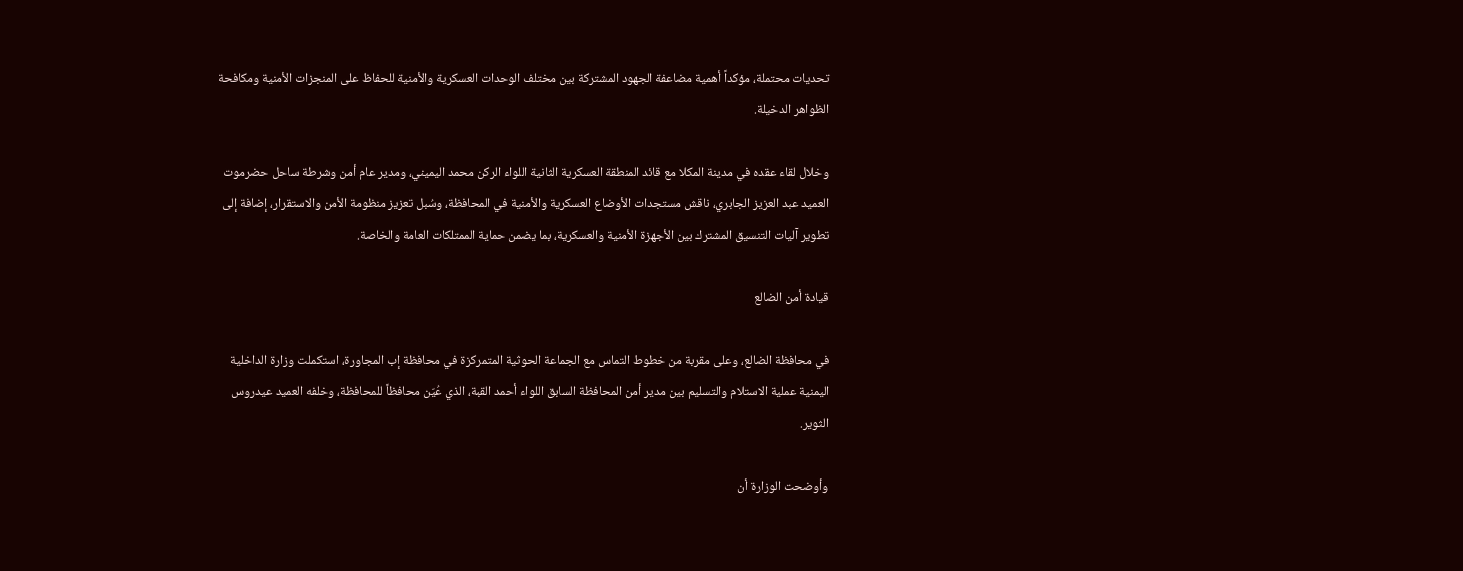تحديات محتملة، مؤكداً أهمية مضاعفة الجهود المشتركة بين مختلف الوحدات العسكرية والأمنية للحفاظ على المنجزات الأمنية ومكافحة الظواهر الدخيلة.

وخلال لقاء عقده في مدينة المكلا مع قائد المنطقة العسكرية الثانية اللواء الركن محمد اليميني، ومدير عام أمن وشرطة ساحل حضرموت العميد عبد العزيز الجابري، ناقش مستجدات الأوضاع العسكرية والأمنية في المحافظة، وسُبل تعزيز منظومة الأمن والاستقرار، إضافة إلى تطوير آليات التنسيق المشترك بين الأجهزة الأمنية والعسكرية، بما يضمن حماية الممتلكات العامة والخاصة.

قيادة أمن الضالع

في محافظة الضالع، وعلى مقربة من خطوط التماس مع الجماعة الحوثية المتمركزة في محافظة إب المجاورة، استكملت وزارة الداخلية اليمنية عملية الاستلام والتسليم بين مدير أمن المحافظة السابق اللواء أحمد القبة، الذي عُيّن محافظاً للمحافظة، وخلفه العميد عيدروس الثوير.

وأوضحت الوزارة أن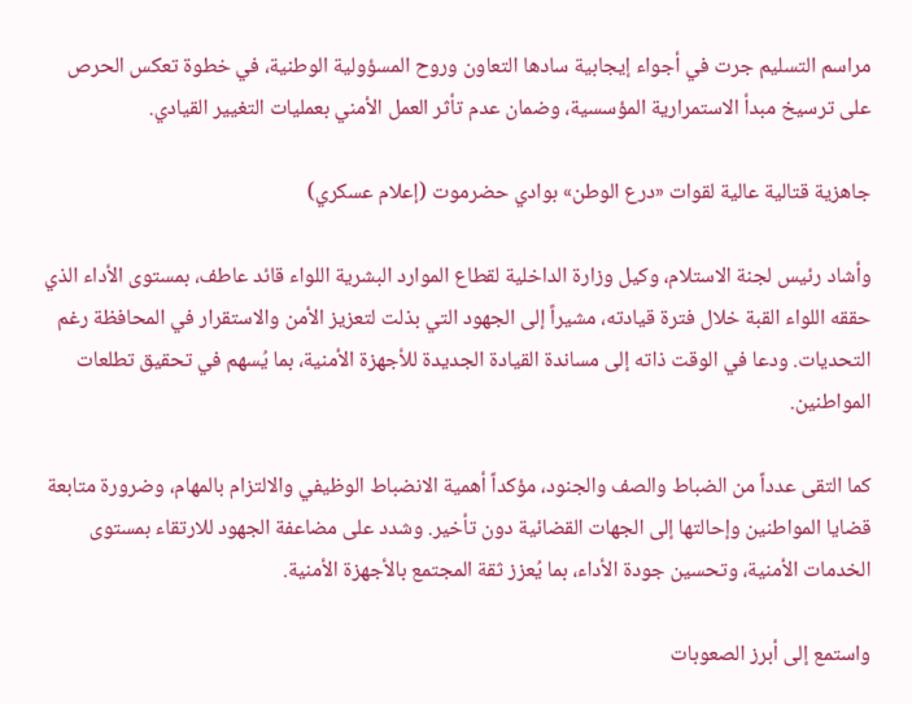مراسم التسليم جرت في أجواء إيجابية سادها التعاون وروح المسؤولية الوطنية، في خطوة تعكس الحرص على ترسيخ مبدأ الاستمرارية المؤسسية، وضمان عدم تأثر العمل الأمني بعمليات التغيير القيادي.

جاهزية قتالية عالية لقوات «درع الوطن» بوادي حضرموت (إعلام عسكري)

وأشاد رئيس لجنة الاستلام، وكيل وزارة الداخلية لقطاع الموارد البشرية اللواء قائد عاطف، بمستوى الأداء الذي حققه اللواء القبة خلال فترة قيادته، مشيراً إلى الجهود التي بذلت لتعزيز الأمن والاستقرار في المحافظة رغم التحديات. ودعا في الوقت ذاته إلى مساندة القيادة الجديدة للأجهزة الأمنية، بما يُسهم في تحقيق تطلعات المواطنين.

كما التقى عدداً من الضباط والصف والجنود، مؤكداً أهمية الانضباط الوظيفي والالتزام بالمهام، وضرورة متابعة قضايا المواطنين وإحالتها إلى الجهات القضائية دون تأخير. وشدد على مضاعفة الجهود للارتقاء بمستوى الخدمات الأمنية، وتحسين جودة الأداء، بما يُعزز ثقة المجتمع بالأجهزة الأمنية.

واستمع إلى أبرز الصعوبات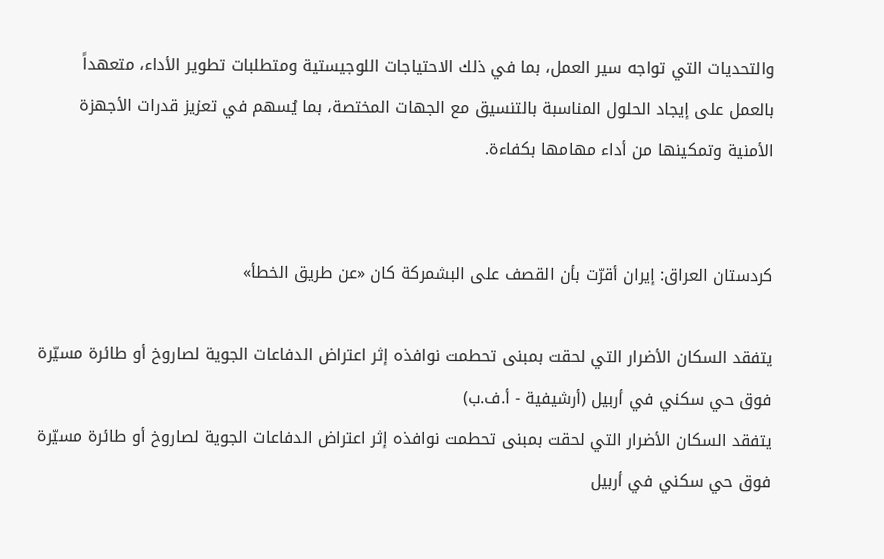والتحديات التي تواجه سير العمل، بما في ذلك الاحتياجات اللوجيستية ومتطلبات تطوير الأداء، متعهداً بالعمل على إيجاد الحلول المناسبة بالتنسيق مع الجهات المختصة، بما يُسهم في تعزيز قدرات الأجهزة الأمنية وتمكينها من أداء مهامها بكفاءة.


كردستان العراق: إيران أقرّت بأن القصف على البشمركة كان «عن طريق الخطأ»

يتفقد السكان الأضرار التي لحقت بمبنى تحطمت نوافذه إثر اعتراض الدفاعات الجوية لصاروخ أو طائرة مسيّرة فوق حي سكني في أربيل (أرشيفية - أ.ف.ب)
يتفقد السكان الأضرار التي لحقت بمبنى تحطمت نوافذه إثر اعتراض الدفاعات الجوية لصاروخ أو طائرة مسيّرة فوق حي سكني في أربيل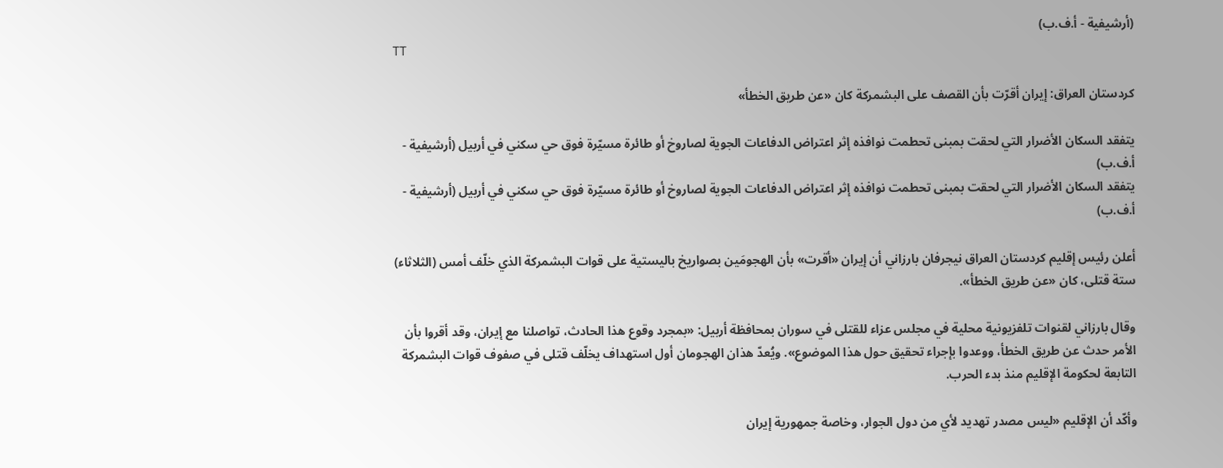(أرشيفية - أ.ف.ب)
TT

كردستان العراق: إيران أقرّت بأن القصف على البشمركة كان «عن طريق الخطأ»

يتفقد السكان الأضرار التي لحقت بمبنى تحطمت نوافذه إثر اعتراض الدفاعات الجوية لصاروخ أو طائرة مسيّرة فوق حي سكني في أربيل (أرشيفية - أ.ف.ب)
يتفقد السكان الأضرار التي لحقت بمبنى تحطمت نوافذه إثر اعتراض الدفاعات الجوية لصاروخ أو طائرة مسيّرة فوق حي سكني في أربيل (أرشيفية - أ.ف.ب)

أعلن رئيس إقليم كردستان العراق نيجرفان بارزاني أن إيران «أقرت» بأن الهجومَين بصواريخ باليستية على قوات البشمركة الذي خلّف أمس (الثلاثاء) ستة قتلى، كان «عن طريق الخطأ».

وقال بارزاني لقنوات تلفزيونية محلية في مجلس عزاء للقتلى في سوران بمحافظة أربيل: «بمجرد وقوع هذا الحادث، تواصلنا مع إيران، وقد أقروا بأن الأمر حدث عن طريق الخطأ، ووعدوا بإجراء تحقيق حول هذا الموضوع». ويُعدّ هذان الهجومان أول استهداف يخلّف قتلى في صفوف قوات البشمركة التابعة لحكومة الإقليم منذ بدء الحرب.

وأكّد أن الإقليم «ليس مصدر تهديد لأي من دول الجوار، وخاصة جمهورية إيران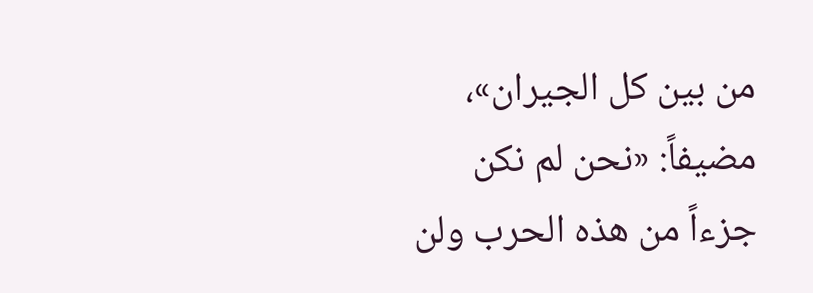من بين كل الجيران»، مضيفاً: «نحن لم نكن جزءاً من هذه الحرب ولن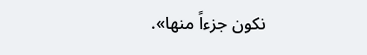نكون جزءاً منها».